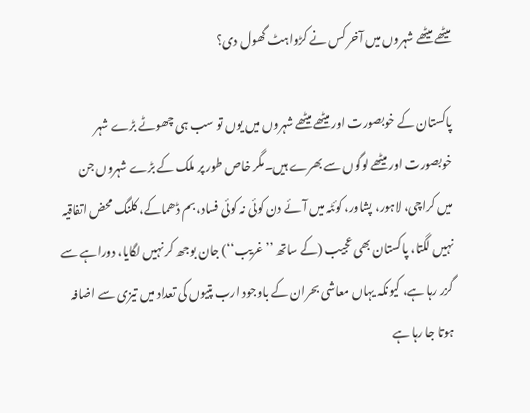میٹھے میٹھے شہروں میں آخر کس نے کڑواہٹ گھول دی؟

پاکستان کے خوبصورت اور میٹھے میٹھے شہروں میں یوں تو سب ہی چھوٹے بڑے شہر خوبصورت اور میٹھے لوگوں سے بھرے ہیں۔مگر خاص طور پر ملک کے بڑے شہروں جن میں کراچی، لاہور، پشاور، کوئٹہ میں آئے دن کوئی نہ کوئی فساد، بم ڈھماکے، کلنگ محض اتفاقیہ نہیں لگتا، پاکستان بھی عجیب (کے ساتھ ’’غریب‘‘) جان بوجھ کر نہیں لگایا، دوراہے سے گزر رہا ہے، کیونکہ یہاں معاشی بحران کے باوجود ارب پتیوں کی تعداد میں تیزی سے اضافہ ہوتا جا رہا ہے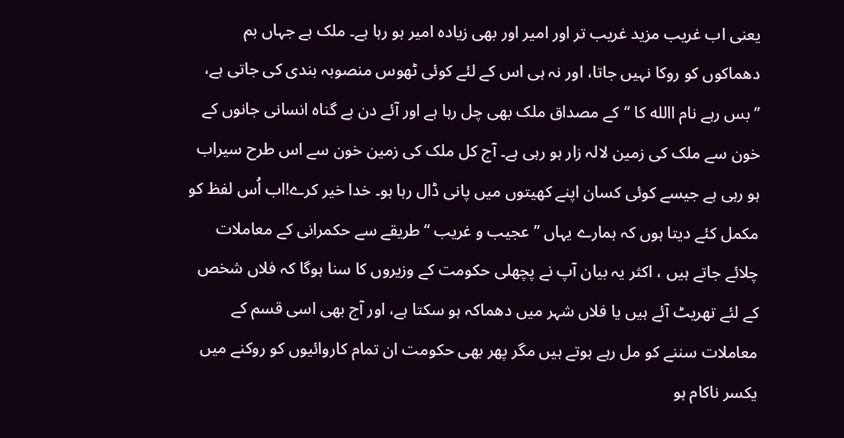یعنی اب غریب مزید غریب تر اور امیر اور بھی زیادہ امیر ہو رہا ہے۔ ملک ہے جہاں بم دھماکوں کو روکا نہیں جاتا، اور نہ ہی اس کے لئے کوئی ٹھوس منصوبہ بندی کی جاتی ہے، ’’بس رہے نام االله کا ‘‘کے مصداق ملک بھی چل رہا ہے اور آئے دن بے گناہ انسانی جانوں کے خون سے ملک کی زمین لالہ زار ہو رہی ہے۔ آج کل ملک کی زمین خون سے اس طرح سیراب ہو رہی ہے جیسے کوئی کسان اپنے کھیتوں میں پانی ڈال رہا ہو۔ خدا خیر کرے!اب اُس لفظ کو مکمل کئے دیتا ہوں کہ ہمارے یہاں ’’عجیب و غریب ‘‘طریقے سے حکمرانی کے معاملات چلائے جاتے ہیں ، اکثر یہ بیان آپ نے پچھلی حکومت کے وزیروں کا سنا ہوگا کہ فلاں شخص کے لئے تھریٹ آئے ہیں یا فلاں شہر میں دھماکہ ہو سکتا ہے، اور آج بھی اسی قسم کے معاملات سننے کو مل رہے ہوتے ہیں مگر پھر بھی حکومت ان تمام کاروائیوں کو روکنے میں یکسر ناکام ہو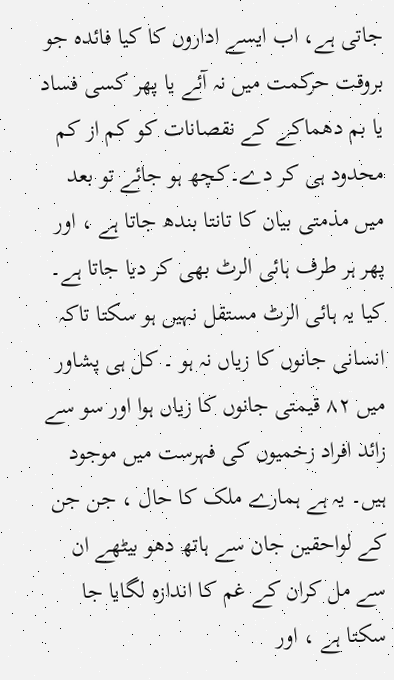جاتی ہے، اب ایسے اداروں کا کیا فائدہ جو بروقت حرکمت میں نہ آئے یا پھر کسی فساد یا بم دھماکے کے نقصانات کو کم از کم محدود ہی کر دے۔کچھ ہو جائے تو بعد میں مذمتی بیان کا تانتا بندھ جاتا ہے ، اور پھر ہر طرف ہائی الرٹ بھی کر دیا جاتا ہے۔ کیا یہ ہائی الرٹ مستقل نہیں ہو سکتا تاکہ انسانی جانوں کا زیاں نہ ہو ۔ کل ہی پشاور میں ۸۲ قیمتی جانوں کا زیاں ہوا اور سو سے زائد افراد زخمیوں کی فہرست میں موجود ہیں۔ یہ ہے ہمارے ملک کا حال ، جن جن کے لواحقین جان سے ہاتھ دھو بیٹھے ان سے مل کران کے غم کا اندازہ لگایا جا سکتا ہے ، اور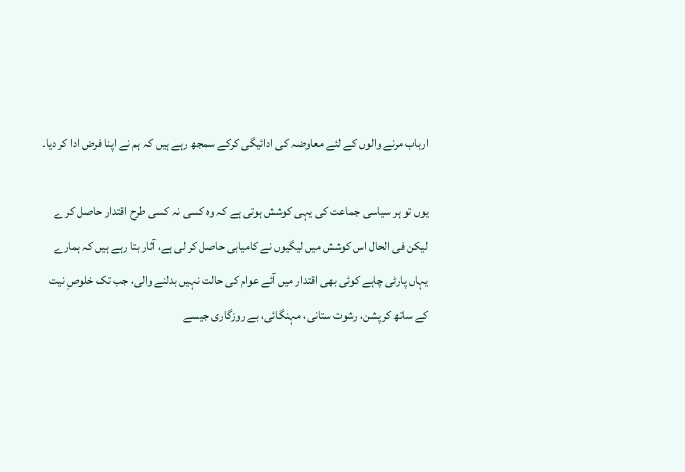ارباب مرنے والوں کے لئے معاوضہ کی ادائیگی کرکے سمجھ رہے ہیں کہ ہم نے اپنا فرض ادا کر دیا۔

یوں تو ہر سیاسی جماعت کی یہی کوشش ہوتی ہے کہ وہ کسی نہ کسی طرح اقتدار حاصل کر ے لیکن فی الحال اس کوشش میں لیگیوں نے کامیابی حاصل کر لی ہے، آثار بتا رہے ہیں کہ ہمارے یہاں پارٹی چاہے کوئی بھی اقتدار میں آئے عوام کی حالت نہیں بدلنے والی، جب تک خلوصِ نیت کے ساتھ کرپشن، رشوت ستانی، مہنگائی، بے روزگاری جیسے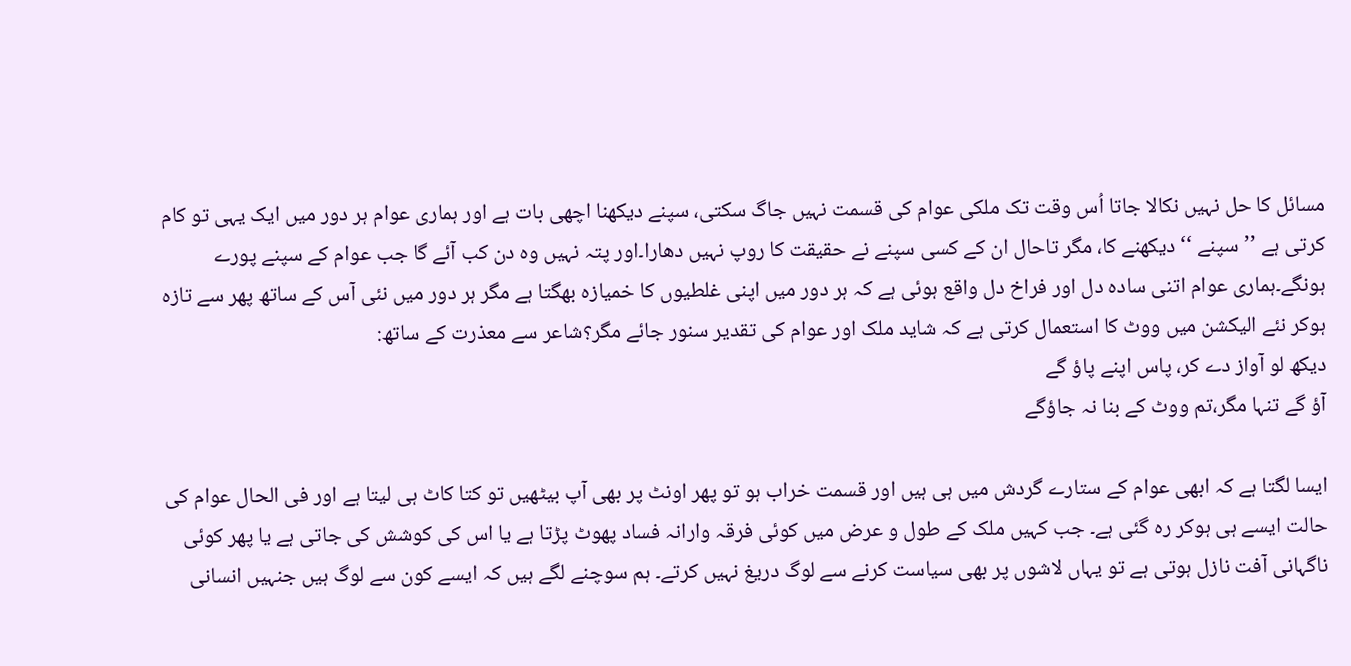مسائل کا حل نہیں نکالا جاتا اُس وقت تک ملکی عوام کی قسمت نہیں جاگ سکتی، سپنے دیکھنا اچھی بات ہے اور ہماری عوام ہر دور میں ایک یہی تو کام کرتی ہے ’’سپنے ‘‘ دیکھنے کا، مگر تاحال ان کے کسی سپنے نے حقیقت کا روپ نہیں دھارا۔اور پتہ نہیں وہ دن کب آئے گا جب عوام کے سپنے پورے ہونگے۔ہماری عوام اتنی سادہ دل اور فراخ دل واقع ہوئی ہے کہ ہر دور میں اپنی غلطیوں کا خمیازہ بھگتا ہے مگر ہر دور میں نئی آس کے ساتھ پھر سے تازہ ہوکر نئے الیکشن میں ووٹ کا استعمال کرتی ہے کہ شاید ملک اور عوام کی تقدیر سنور جائے مگر؟شاعر سے معذرت کے ساتھ:
دیکھ لو آواز دے کر، پاس اپنے پاؤ گے
آؤ گے تنہا مگر،تم ووٹ کے بنا نہ جاؤگے

ایسا لگتا ہے کہ ابھی عوام کے ستارے گردش میں ہی ہیں اور قسمت خراب ہو تو پھر اونٹ پر بھی آپ بیٹھیں تو کتا کاٹ ہی لیتا ہے اور فی الحال عوام کی حالت ایسے ہی ہوکر رہ گئی ہے۔ جب کہیں ملک کے طول و عرض میں کوئی فرقہ وارانہ فساد پھوٹ پڑتا ہے یا اس کی کوشش کی جاتی ہے یا پھر کوئی ناگہانی آفت نازل ہوتی ہے تو یہاں لاشوں پر بھی سیاست کرنے سے لوگ دریغ نہیں کرتے۔ ہم سوچنے لگے ہیں کہ ایسے کون سے لوگ ہیں جنہیں انسانی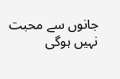جانوں سے محبت نہیں ہوگی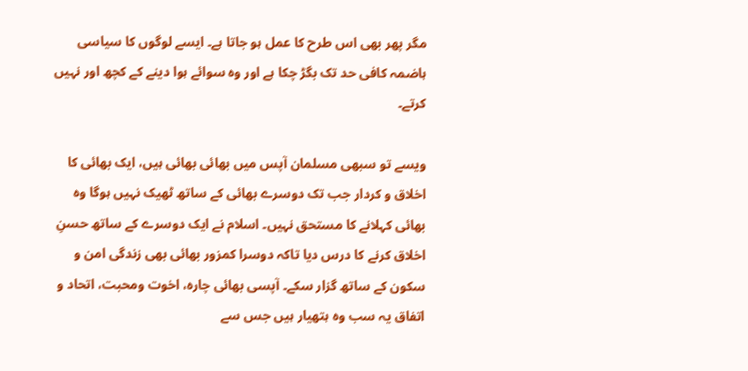مگر پھر بھی اس طرح کا عمل ہو جاتا ہے۔ ایسے لوگوں کا سیاسی ہاضمہ کافی حد تک بگڑ چکا ہے اور وہ سوائے ہوا دینے کے کچھ اور نہیں کرتے۔

ویسے تو سبھی مسلمان آپس میں بھائی بھائی ہیں، ایک بھائی کا اخلاق و کردار جب تک دوسرے بھائی کے ساتھ ٹھیک نہیں ہوگا وہ بھائی کہلانے کا مستحق نہیں۔ اسلام نے ایک دوسرے کے ساتھ حسنِ اخلاق کرنے کا درس دیا تاکہ دوسرا کمزور بھائی بھی زندگی امن و سکون کے ساتھ گزار سکے۔ آپسی بھائی چارہ، اخوت ومحبت، اتحاد و اتفاق یہ سب وہ ہتھیار ہیں جس سے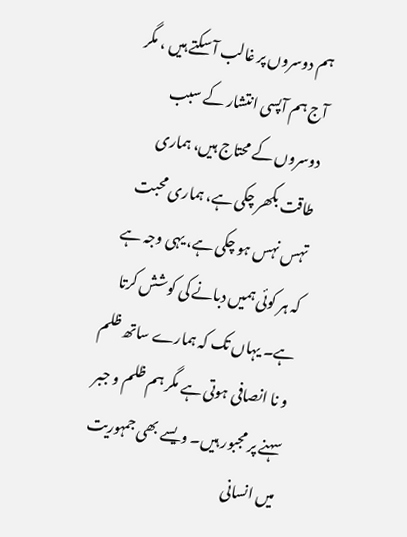ہم دوسروں پر غالب آ سکتے ہیں ، مگر آج ہم آپسی انتشار کے سبب دوسروں کے محتاج ہیں، ہماری طاقت بکھر چکی ہے، ہماری محبت تہس نہس ہو چکی ہے، یہی وجہ ہے کہ ہر کوئی ہمیں دبانے کی کوشش کرتا ہے۔ یہاں تک کہ ہمارے ساتھ ظلم و نا انصافی ہوتی ہے مگر ہم ظلم و جبر سہنے پر مجبور ہیں۔ ویسے بھی جمہوریت میں انسانی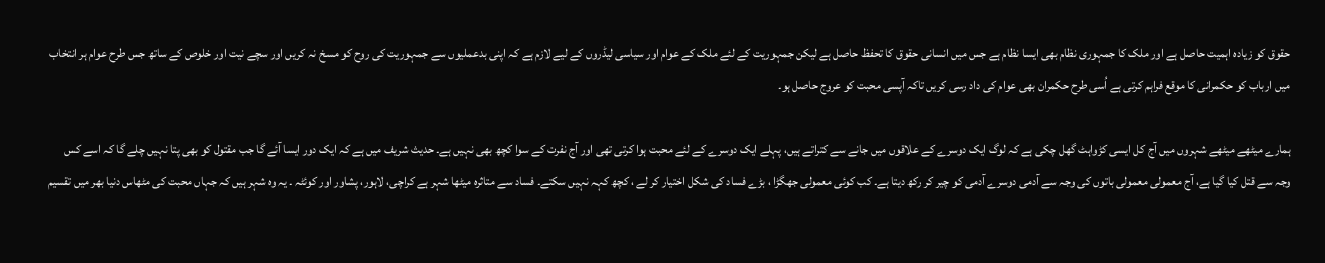حقوق کو زیادہ اہمیت حاصل ہے اور ملک کا جمہوری نظام بھی ایسا نظام ہے جس میں انسانی حقوق کا تحفظ حاصل ہے لیکن جمہوریت کے لئے ملک کے عوام اور سیاسی لیڈروں کے لیے لازم ہے کہ اپنی بدعملیوں سے جمہوریت کی روح کو مسخ نہ کریں اور سچے نیت اور خلوص کے ساتھ جس طرح عوام ہر انتخاب میں ارباب کو حکمرانی کا موقع فراہم کرتی ہے اُسی طرح حکمران بھی عوام کی داد رسی کریں تاکہ آپسی محبت کو عروج حاصل ہو۔

ہمارے میٹھے میٹھے شہروں میں آج کل ایسی کڑواہٹ گھل چکی ہے کہ لوگ ایک دوسرے کے علاقوں میں جانے سے کتراتے ہیں، پہلے ایک دوسرے کے لئے محبت ہوا کرتی تھی اور آج نفرت کے سوا کچھ بھی نہیں ہے۔ حدیث شریف میں ہے کہ ایک دور ایسا آئے گا جب مقتول کو بھی پتا نہیں چلے گا کہ اسے کس وجہ سے قتل کیا گیا ہے، آج معمولی معمولی باتوں کی وجہ سے آدمی دوسرے آدمی کو چیر کر رکھ دیتا ہے۔ کب کوئی معمولی جھگڑا ، بڑے فساد کی شکل اختیار کر لے ، کچھ کہہ نہیں سکتے۔ فساد سے متاثرہ میٹھا شہر ہے کراچی، لاہور، پشاور اور کوئٹہ ۔ یہ وہ شہر ہیں کہ جہاں محبت کی مٹھاس دنیا بھر میں تقسیم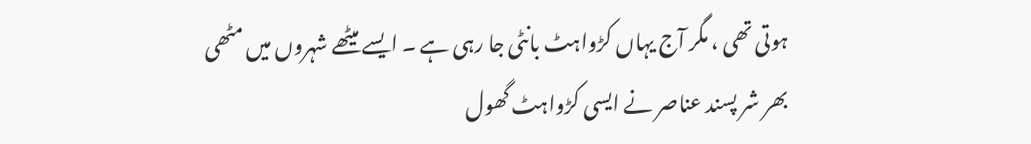ہوتی تھی ، مگر آج یہاں کڑواہٹ بانٹی جا رہی ہے ۔ ایسے میٹھے شہروں میں مٹھی بھر شر پسند عناصر نے ایسی کڑواہٹ گھول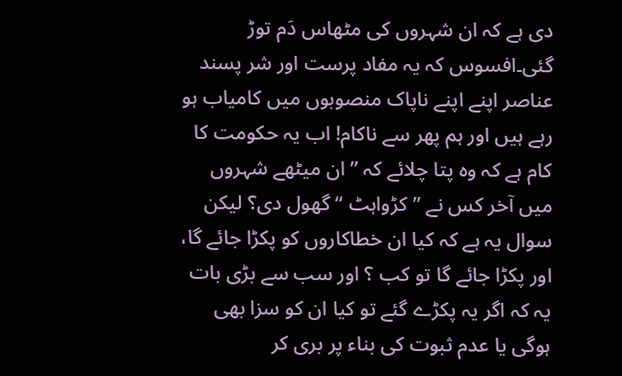دی ہے کہ ان شہروں کی مٹھاس دَم توڑ گئی۔افسوس کہ یہ مفاد پرست اور شر پسند عناصر اپنے اپنے ناپاک منصوبوں میں کامیاب ہو رہے ہیں اور ہم پھر سے ناکام! اب یہ حکومت کا کام ہے کہ وہ پتا چلائے کہ ’’ ان میٹھے شہروں میں آخر کس نے ’’کڑواہٹ ‘‘ گھول دی؟ لیکن سوال یہ ہے کہ کیا ان خطاکاروں کو پکڑا جائے گا، اور پکڑا جائے گا تو کب ؟ اور سب سے بڑی بات یہ کہ اگر یہ پکڑے گئے تو کیا ان کو سزا بھی ہوگی یا عدم ثبوت کی بناء پر بری کر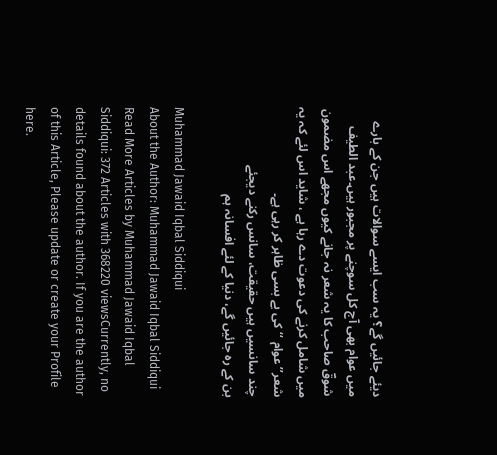دیئے جائیں گے؟ یہ سب ایسے سوالات ہیں جن کے بارے میں عوام بھی آج کل سوچنے پر مجبور ہیں۔عبد الطیف شوقؔ صاحب کا یہ شعر نہ جانے کیوں مجھے اس مضمون میں شامل کرنے کی دعوت دے رہا ہے ، شاید اس لئے کہ یہ شعر’’ عوام ‘‘کی بے بسی ظاہر کر رہی ہے۔
چند سانسیں ہیں حقیقت، سانس رکنے دیجئے
بن کے رہ جائیں گے، دنیا کے لئے افسانہ ہم

Muhammad Jawaid Iqbal Siddiqui
About the Author: Muhammad Jawaid Iqbal Siddiqui Read More Articles by Muhammad Jawaid Iqbal Siddiqui: 372 Articles with 368220 viewsCurrently, no details found about the author. If you are the author of this Article, Please update or create your Profile here.